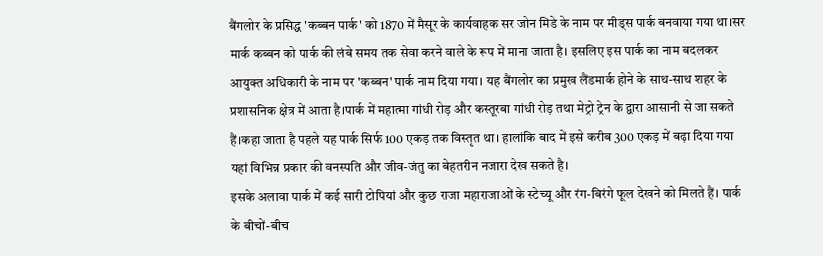बैंगलोर के प्रसिद्ध 'कब्बन पार्क' को 1870 में मैसूर के कार्यवाहक सर जोन मिडे के नाम पर मीड्स पार्क बनवाया गया था।सर मार्क कब्बन को पार्क की लंबे समय तक सेवा करने वाले के रूप में माना जाता है। इसलिए इस पार्क का नाम बदलकर आयुक्त अधिकारी के नाम पर 'कब्बन' पार्क नाम दिया गया। यह बैंगलोर का प्रमुख लैंडमार्क होने के साथ-साथ शहर के प्रशासनिक क्षेत्र में आता है।पार्क में महात्मा गांधी रोड़ और कस्तूरबा गांधी रोड़ तथा मेट्रो ट्रेन के द्वारा आसानी से जा सकते हैं।कहा जाता है पहले यह पार्क सिर्फ 100 एकड़ तक विस्तृत था। हालांकि बाद में इसे करीब 300 एकड़ में बढ़ा दिया गया यहां विभिन्न प्रकार की वनस्पति और जीव-जंतु का बेहतरीन नजारा देख सकते है।
इसके अलावा पार्क में कई सारी टोपियां और कुछ राजा महाराजाओं के स्टेच्यू और रंग-बिरंगे फूल देखने को मिलते हैं। पार्क के बीचों-बीच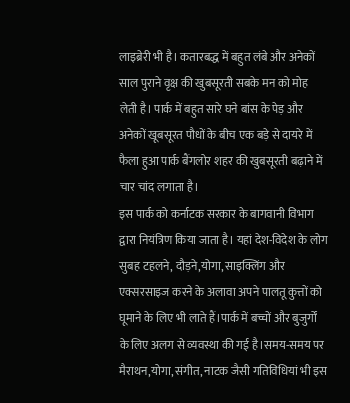लाइब्रेरी भी है। कतारबद्ध में बहुत लंबे और अनेकों साल पुराने वृक्ष की खुबसूरती सबके मन को मोह लेती है। पार्क में बहुत सारे घने बांस के पेड़ और अनेकों खूबसूरत पौधों के बीच एक बड़े से दायरे में फैला हुआ पार्क बैंगलोर शहर की खुबसूरती बढ़ाने में चार चांद लगाता है।
इस पार्क को कर्नाटक सरकार के बागवानी विभाग द्वारा नियंत्रिण किया जाता है। यहां देश-विदेश के लोग सुबह टहलने, दौड़ने,योगा, साइक्लिंग और एक्सरसाइज करने के अलावा अपने पालतू कुत्तों को घूमाने के लिए भी लाते हैं।पार्क में बच्चों और बुजुर्गों के लिए अलग से व्यवस्था की गई है।समय-समय पर मैराथन,योगा, संगीत, नाटक जैसी गतिविधियां भी इस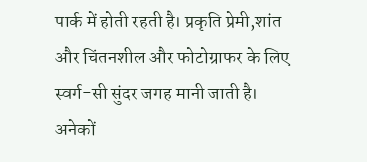पार्क में होती रहती है। प्रकृति प्रेमी,शांत और चिंतनशील और फोटोग्राफर के लिए स्वर्ग-सी सुंदर जगह मानी जाती है।
अनेकों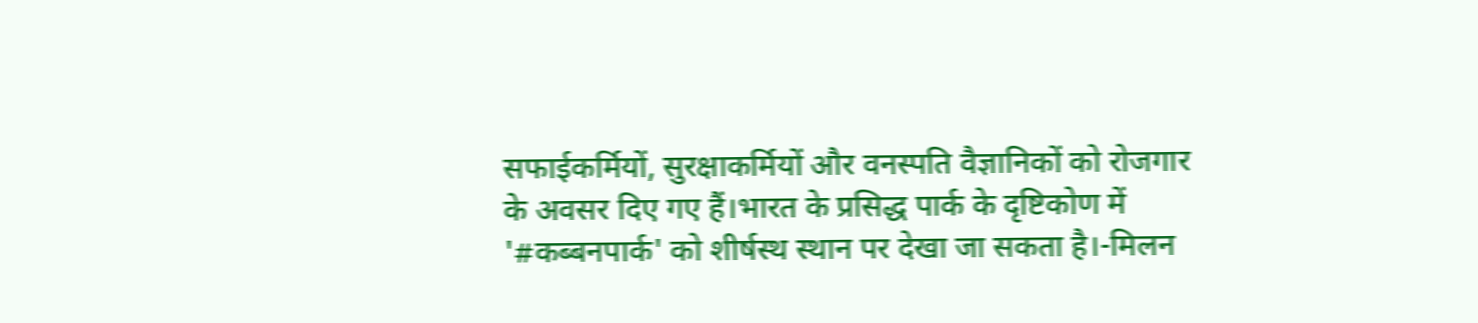सफाईकर्मियों, सुरक्षाकर्मियों और वनस्पति वैज्ञानिकों को रोजगार के अवसर दिए गए हैं।भारत के प्रसिद्ध पार्क के दृष्टिकोण में '#कब्बनपार्क' को शीर्षस्थ स्थान पर देखा जा सकता है।-मिलन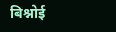बिश्नोई